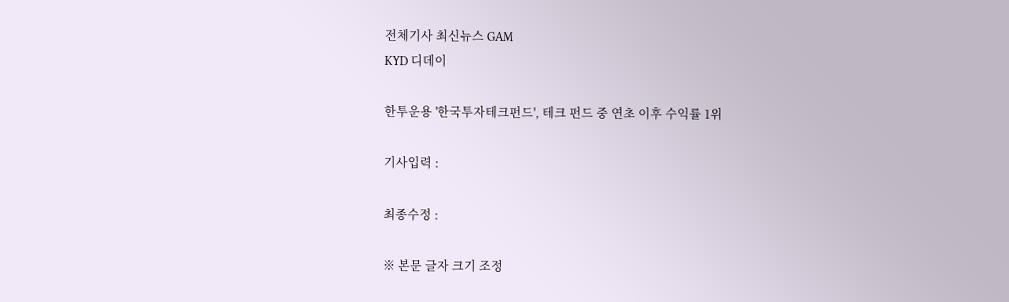전체기사 최신뉴스 GAM
KYD 디데이

한투운용 '한국투자테크펀드', 테크 펀드 중 연초 이후 수익률 1위

기사입력 :

최종수정 :

※ 본문 글자 크기 조정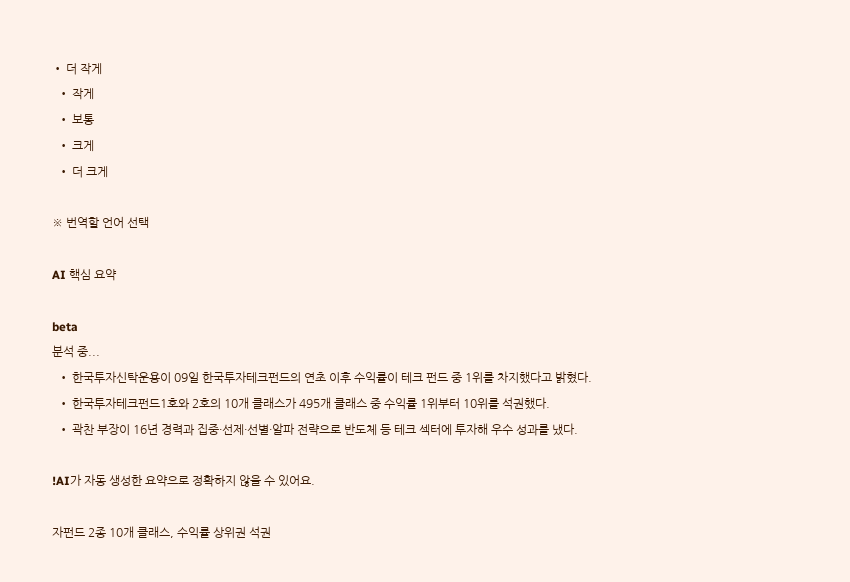• 더 작게
  • 작게
  • 보통
  • 크게
  • 더 크게

※ 번역할 언어 선택

AI 핵심 요약

beta
분석 중...
  • 한국투자신탁운용이 09일 한국투자테크펀드의 연초 이후 수익률이 테크 펀드 중 1위를 차지했다고 밝혔다.
  • 한국투자테크펀드1호와 2호의 10개 클래스가 495개 클래스 중 수익률 1위부터 10위를 석권했다.
  • 곽찬 부장이 16년 경력과 집중·선제·선별·알파 전략으로 반도체 등 테크 섹터에 투자해 우수 성과를 냈다.

!AI가 자동 생성한 요약으로 정확하지 않을 수 있어요.

자펀드 2종 10개 클래스, 수익률 상위권 석권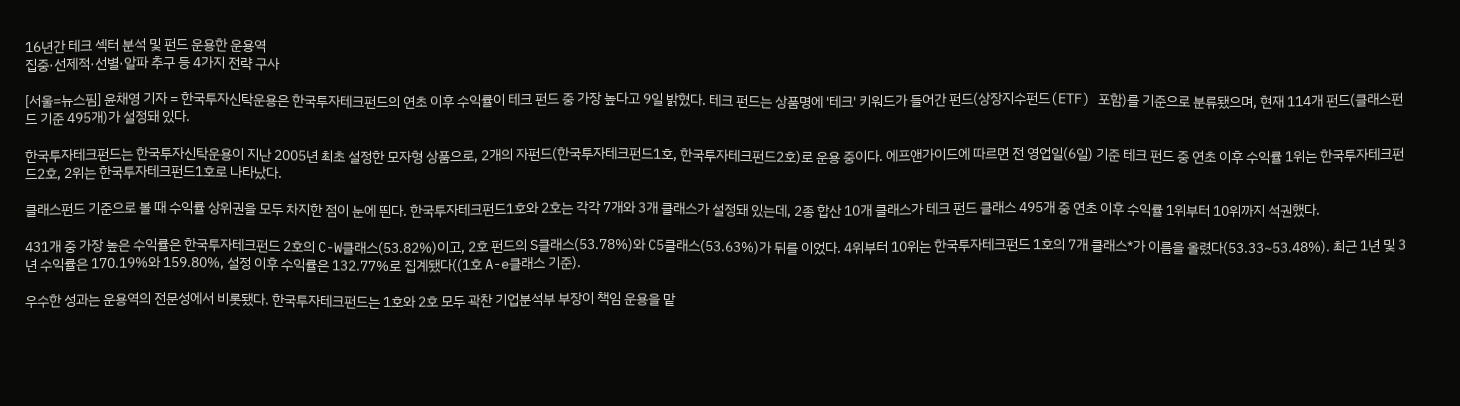16년간 테크 섹터 분석 및 펀드 운용한 운용역
집중·선제적·선별·알파 추구 등 4가지 전략 구사

[서울=뉴스핌] 윤채영 기자 = 한국투자신탁운용은 한국투자테크펀드의 연초 이후 수익률이 테크 펀드 중 가장 높다고 9일 밝혔다. 테크 펀드는 상품명에 '테크' 키워드가 들어간 펀드(상장지수펀드(ETF) 포함)를 기준으로 분류됐으며, 현재 114개 펀드(클래스펀드 기준 495개)가 설정돼 있다.

한국투자테크펀드는 한국투자신탁운용이 지난 2005년 최초 설정한 모자형 상품으로, 2개의 자펀드(한국투자테크펀드1호, 한국투자테크펀드2호)로 운용 중이다. 에프앤가이드에 따르면 전 영업일(6일) 기준 테크 펀드 중 연초 이후 수익률 1위는 한국투자테크펀드2호, 2위는 한국투자테크펀드1호로 나타났다.

클래스펀드 기준으로 볼 때 수익률 상위권을 모두 차지한 점이 눈에 띈다. 한국투자테크펀드1호와 2호는 각각 7개와 3개 클래스가 설정돼 있는데, 2종 합산 10개 클래스가 테크 펀드 클래스 495개 중 연초 이후 수익률 1위부터 10위까지 석권했다.

431개 중 가장 높은 수익률은 한국투자테크펀드 2호의 C-W클래스(53.82%)이고, 2호 펀드의 S클래스(53.78%)와 C5클래스(53.63%)가 뒤를 이었다. 4위부터 10위는 한국투자테크펀드 1호의 7개 클래스*가 이름을 올렸다(53.33~53.48%). 최근 1년 및 3년 수익률은 170.19%와 159.80%, 설정 이후 수익률은 132.77%로 집계됐다((1호 A-e클래스 기준).

우수한 성과는 운용역의 전문성에서 비롯됐다. 한국투자테크펀드는 1호와 2호 모두 곽찬 기업분석부 부장이 책임 운용을 맡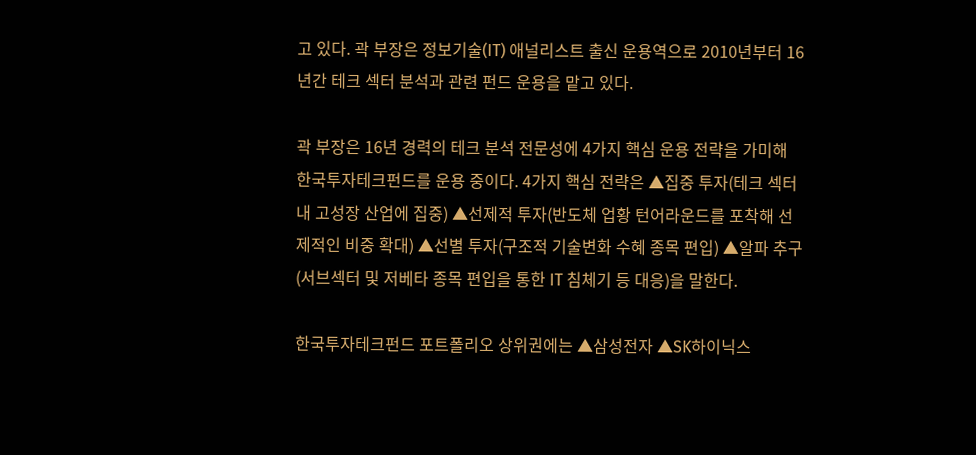고 있다. 곽 부장은 정보기술(IT) 애널리스트 출신 운용역으로 2010년부터 16년간 테크 섹터 분석과 관련 펀드 운용을 맡고 있다.

곽 부장은 16년 경력의 테크 분석 전문성에 4가지 핵심 운용 전략을 가미해 한국투자테크펀드를 운용 중이다. 4가지 핵심 전략은 ▲집중 투자(테크 섹터 내 고성장 산업에 집중) ▲선제적 투자(반도체 업황 턴어라운드를 포착해 선제적인 비중 확대) ▲선별 투자(구조적 기술변화 수혜 종목 편입) ▲알파 추구(서브섹터 및 저베타 종목 편입을 통한 IT 침체기 등 대응)을 말한다.

한국투자테크펀드 포트폴리오 상위권에는 ▲삼성전자 ▲SK하이닉스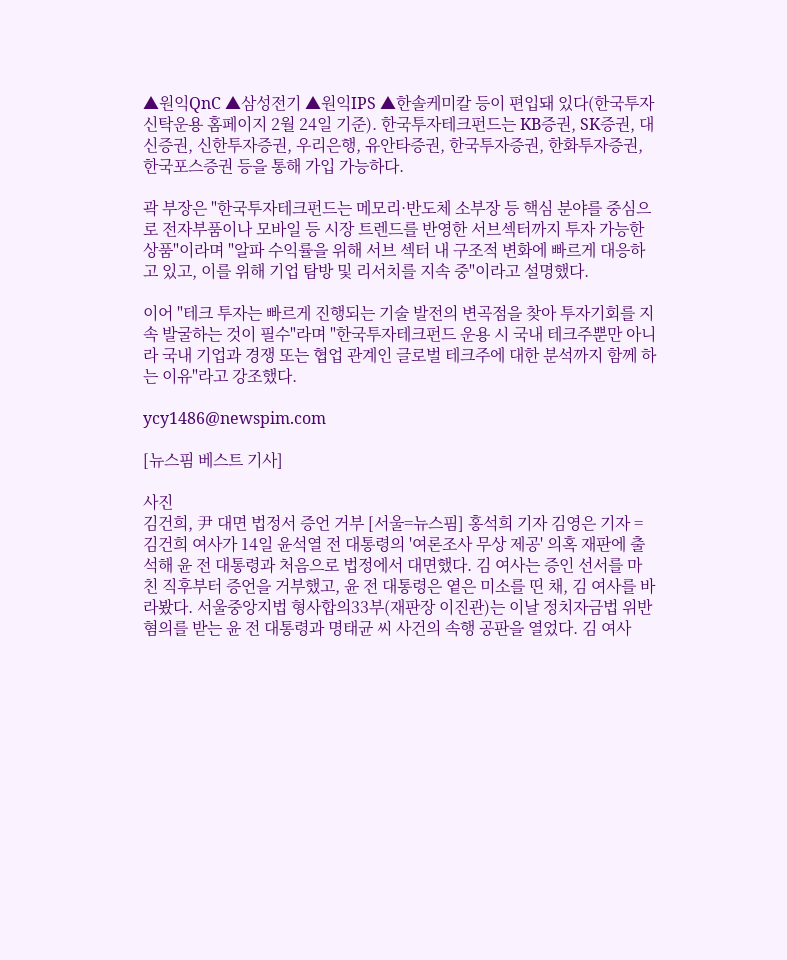▲원익QnC ▲삼성전기 ▲원익IPS ▲한솔케미칼 등이 편입돼 있다(한국투자신탁운용 홈페이지 2월 24일 기준). 한국투자테크펀드는 KB증권, SK증권, 대신증권, 신한투자증권, 우리은행, 유안타증권, 한국투자증권, 한화투자증권, 한국포스증권 등을 통해 가입 가능하다.

곽 부장은 "한국투자테크펀드는 메모리·반도체 소부장 등 핵심 분야를 중심으로 전자부품이나 모바일 등 시장 트렌드를 반영한 서브섹터까지 투자 가능한 상품"이라며 "알파 수익률을 위해 서브 섹터 내 구조적 변화에 빠르게 대응하고 있고, 이를 위해 기업 탐방 및 리서치를 지속 중"이라고 설명했다.

이어 "테크 투자는 빠르게 진행되는 기술 발전의 변곡점을 찾아 투자기회를 지속 발굴하는 것이 필수"라며 "한국투자테크펀드 운용 시 국내 테크주뿐만 아니라 국내 기업과 경쟁 또는 협업 관계인 글로벌 테크주에 대한 분석까지 함께 하는 이유"라고 강조했다.

ycy1486@newspim.com

[뉴스핌 베스트 기사]

사진
김건희, 尹 대면 법정서 증언 거부 [서울=뉴스핌] 홍석희 기자 김영은 기자 = 김건희 여사가 14일 윤석열 전 대통령의 '여론조사 무상 제공' 의혹 재판에 출석해 윤 전 대통령과 처음으로 법정에서 대면했다. 김 여사는 증인 선서를 마친 직후부터 증언을 거부했고, 윤 전 대통령은 옅은 미소를 띤 채, 김 여사를 바라봤다. 서울중앙지법 형사합의33부(재판장 이진관)는 이날 정치자금법 위반 혐의를 받는 윤 전 대통령과 명태균 씨 사건의 속행 공판을 열었다. 김 여사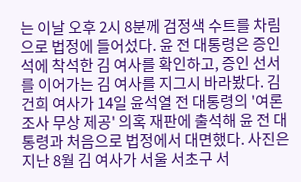는 이날 오후 2시 8분께 검정색 수트를 차림으로 법정에 들어섰다. 윤 전 대통령은 증인석에 착석한 김 여사를 확인하고, 증인 선서를 이어가는 김 여사를 지그시 바라봤다. 김건희 여사가 14일 윤석열 전 대통령의 '여론조사 무상 제공' 의혹 재판에 출석해 윤 전 대통령과 처음으로 법정에서 대면했다. 사진은 지난 8월 김 여사가 서울 서초구 서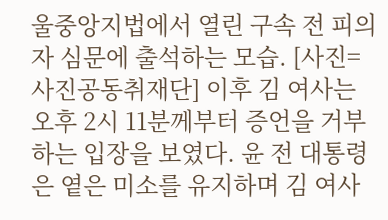울중앙지법에서 열린 구속 전 피의자 심문에 출석하는 모습. [사진=사진공동취재단] 이후 김 여사는 오후 2시 11분께부터 증언을 거부하는 입장을 보였다. 윤 전 대통령은 옅은 미소를 유지하며 김 여사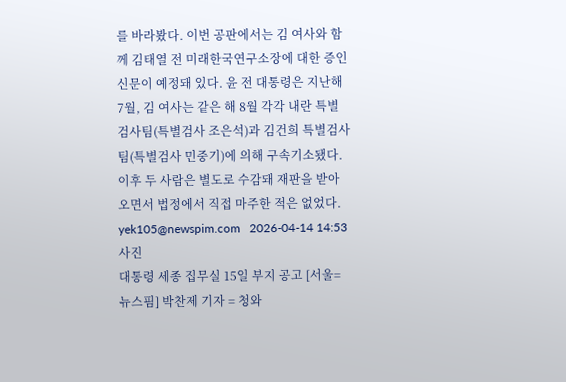를 바라봤다. 이번 공판에서는 김 여사와 함께 김태열 전 미래한국연구소장에 대한 증인신문이 예정돼 있다. 윤 전 대통령은 지난해 7월, 김 여사는 같은 해 8월 각각 내란 특별검사팀(특별검사 조은석)과 김건희 특별검사팀(특별검사 민중기)에 의해 구속기소됐다. 이후 두 사람은 별도로 수감돼 재판을 받아오면서 법정에서 직접 마주한 적은 없었다. yek105@newspim.com   2026-04-14 14:53
사진
대통령 세종 집무실 15일 부지 공고 [서울=뉴스핌] 박찬제 기자 = 청와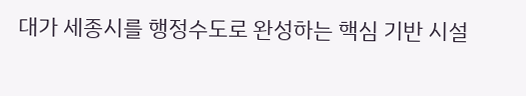대가 세종시를 행정수도로 완성하는 핵심 기반 시설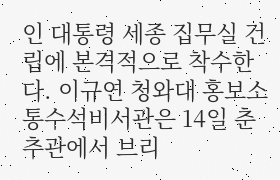인 대통령 세종 집무실 건립에 본격적으로 착수한다. 이규연 청와대 홍보소통수석비서관은 14일 춘추관에서 브리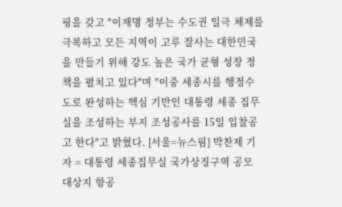핑을 갖고 "이재명 정부는 수도권 일극 체제를 극복하고 모든 지역이 고루 잘사는 대한민국을 만들기 위해 강도 높은 국가 균형 성장 정책을 펼치고 있다"며 "이중 세종시를 행정수도로 완성하는 핵심 기반인 대통령 세종 집무실을 조성하는 부지 조성공사를 15일 입찰공고 한다"고 밝혔다. [서울=뉴스핌] 박찬제 기자 = 대통령 세종집무실 국가상징구역 공모 대상지 항공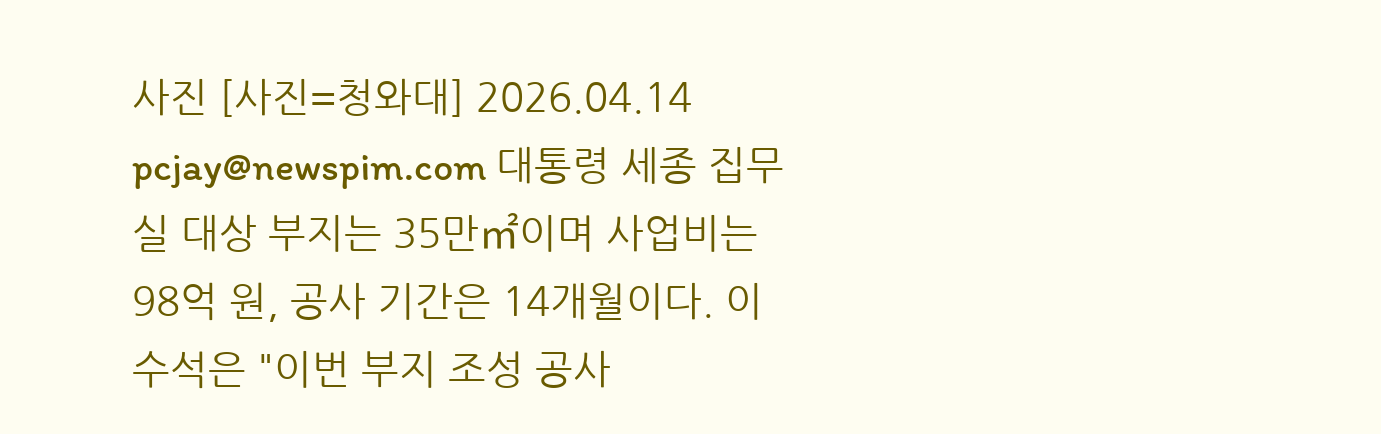사진 [사진=청와대] 2026.04.14 pcjay@newspim.com 대통령 세종 집무실 대상 부지는 35만㎡이며 사업비는 98억 원, 공사 기간은 14개월이다. 이 수석은 "이번 부지 조성 공사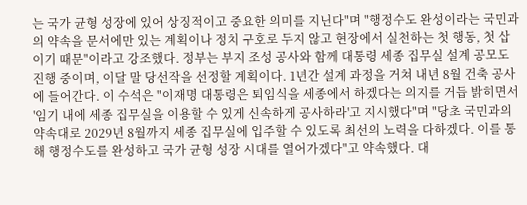는 국가 균형 성장에 있어 상징적이고 중요한 의미를 지닌다"며 "행정수도 완성이라는 국민과의 약속을 문서에만 있는 계획이나 정치 구호로 두지 않고 현장에서 실천하는 첫 행동, 첫 삽이기 때문"이라고 강조했다. 정부는 부지 조성 공사와 함께 대통령 세종 집무실 설계 공모도 진행 중이며, 이달 말 당선작을 선정할 계획이다. 1년간 설계 과정을 거쳐 내년 8월 건축 공사에 들어간다. 이 수석은 "이재명 대통령은 퇴임식을 세종에서 하겠다는 의지를 거듭 밝히면서 '임기 내에 세종 집무실을 이용할 수 있게 신속하게 공사하라'고 지시했다"며 "당초 국민과의 약속대로 2029년 8월까지 세종 집무실에 입주할 수 있도록 최선의 노력을 다하겠다. 이를 통해 행정수도를 완성하고 국가 균형 성장 시대를 열어가겠다"고 약속했다. 대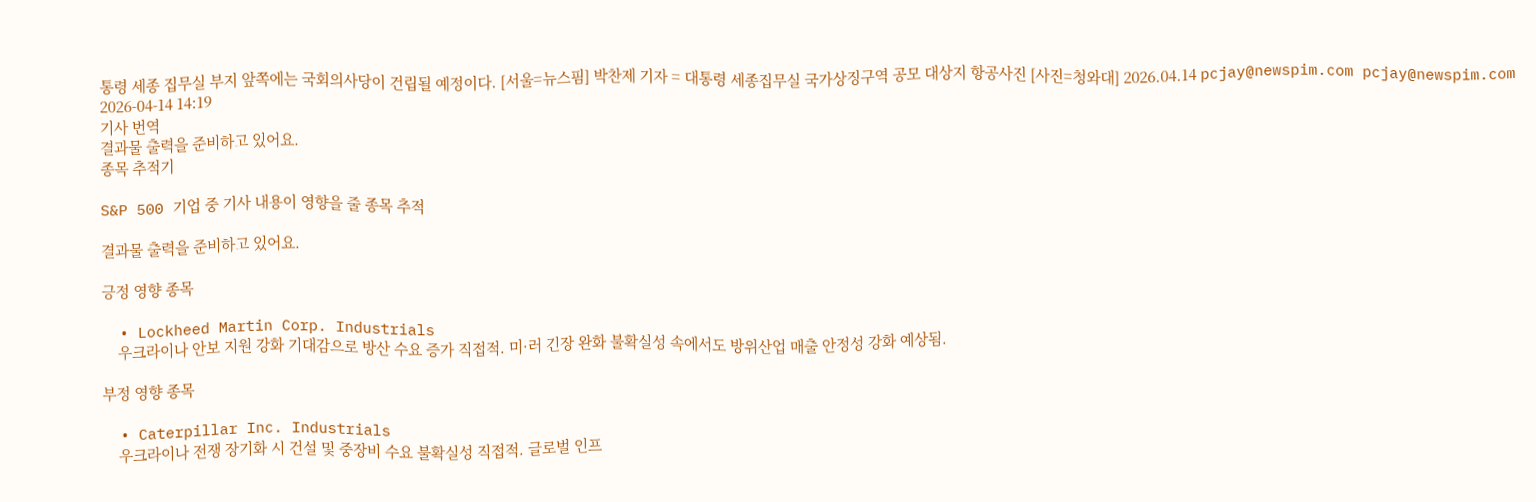통령 세종 집무실 부지 앞쪽에는 국회의사당이 건립될 예정이다. [서울=뉴스핌] 박찬제 기자 = 대통령 세종집무실 국가상징구역 공모 대상지 항공사진 [사진=청와대] 2026.04.14 pcjay@newspim.com pcjay@newspim.com 2026-04-14 14:19
기사 번역
결과물 출력을 준비하고 있어요.
종목 추적기

S&P 500 기업 중 기사 내용이 영향을 줄 종목 추적

결과물 출력을 준비하고 있어요.

긍정 영향 종목

  • Lockheed Martin Corp. Industrials
    우크라이나 안보 지원 강화 기대감으로 방산 수요 증가 직접적. 미·러 긴장 완화 불확실성 속에서도 방위산업 매출 안정성 강화 예상됨.

부정 영향 종목

  • Caterpillar Inc. Industrials
    우크라이나 전쟁 장기화 시 건설 및 중장비 수요 불확실성 직접적. 글로벌 인프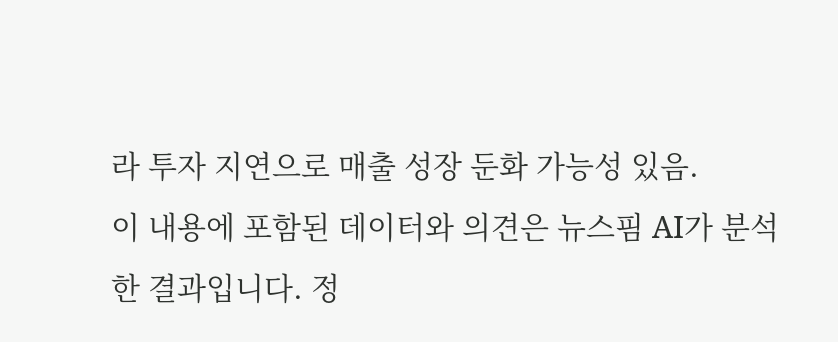라 투자 지연으로 매출 성장 둔화 가능성 있음.
이 내용에 포함된 데이터와 의견은 뉴스핌 AI가 분석한 결과입니다. 정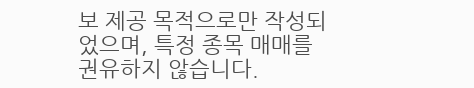보 제공 목적으로만 작성되었으며, 특정 종목 매매를 권유하지 않습니다.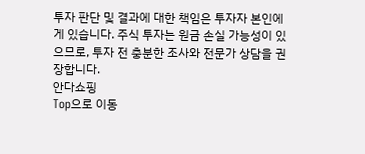투자 판단 및 결과에 대한 책임은 투자자 본인에게 있습니다. 주식 투자는 원금 손실 가능성이 있으므로, 투자 전 충분한 조사와 전문가 상담을 권장합니다.
안다쇼핑
Top으로 이동